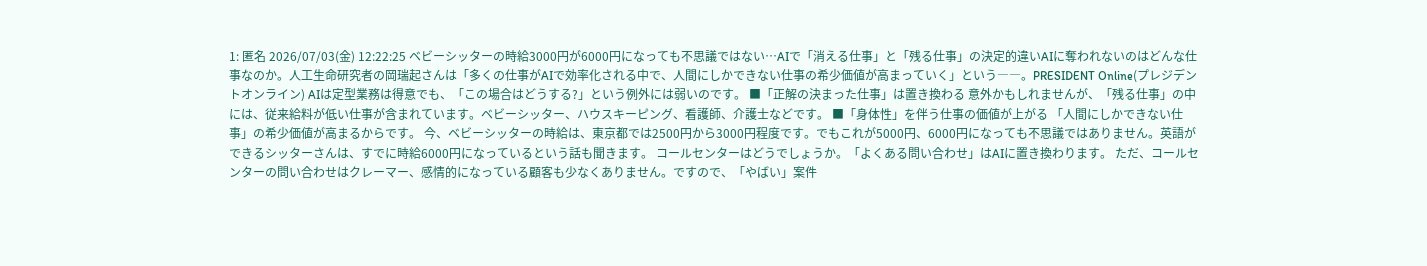1: 匿名 2026/07/03(金) 12:22:25 ベビーシッターの時給3000円が6000円になっても不思議ではない…AIで「消える仕事」と「残る仕事」の決定的違いAIに奪われないのはどんな仕事なのか。人工生命研究者の岡瑞起さんは「多くの仕事がAIで効率化される中で、人間にしかできない仕事の希少価値が高まっていく」という――。PRESIDENT Online(プレジデントオンライン) AIは定型業務は得意でも、「この場合はどうする?」という例外には弱いのです。 ■「正解の決まった仕事」は置き換わる 意外かもしれませんが、「残る仕事」の中には、従来給料が低い仕事が含まれています。ベビーシッター、ハウスキーピング、看護師、介護士などです。 ■「身体性」を伴う仕事の価値が上がる 「人間にしかできない仕事」の希少価値が高まるからです。 今、ベビーシッターの時給は、東京都では2500円から3000円程度です。でもこれが5000円、6000円になっても不思議ではありません。英語ができるシッターさんは、すでに時給6000円になっているという話も聞きます。 コールセンターはどうでしょうか。「よくある問い合わせ」はAIに置き換わります。 ただ、コールセンターの問い合わせはクレーマー、感情的になっている顧客も少なくありません。ですので、「やばい」案件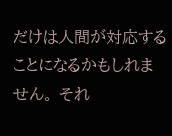だけは人間が対応することになるかもしれません。 それ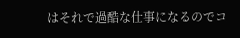はそれで過酷な仕事になるのでコ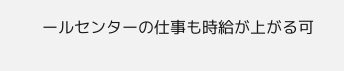ールセンターの仕事も時給が上がる可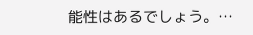能性はあるでしょう。…